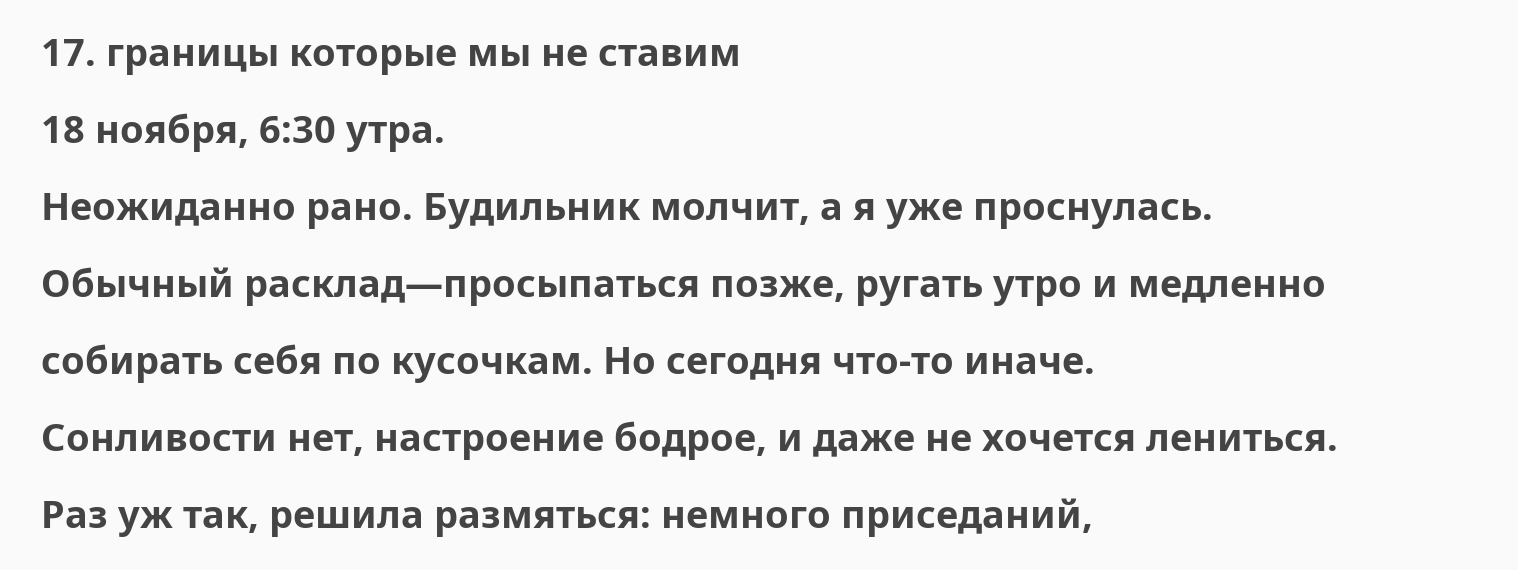17. границы которые мы не ставим
18 ноября, 6:30 утра.
Неожиданно рано. Будильник молчит, а я уже проснулась. Обычный расклад—просыпаться позже, ругать утро и медленно собирать себя по кусочкам. Но сегодня что-то иначе.
Сонливости нет, настроение бодрое, и даже не хочется лениться. Раз уж так, решила размяться: немного приседаний,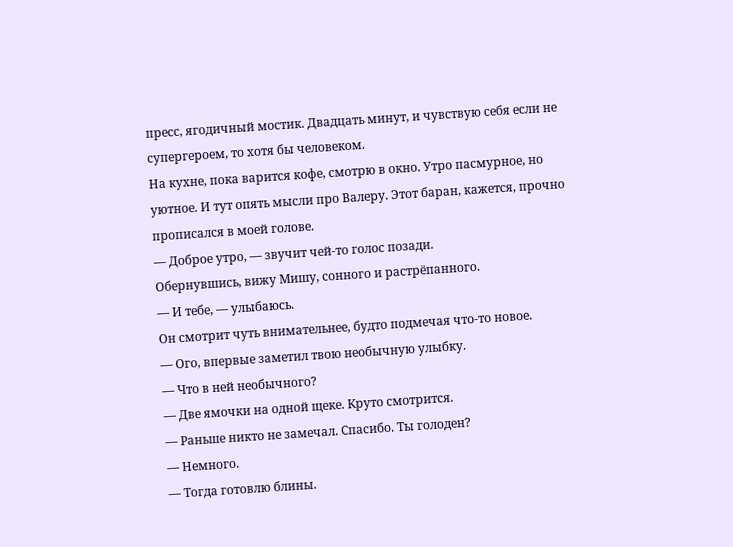пресс, ягодичный мостик. Двадцать минут, и чувствую себя если не супергероем, то хотя бы человеком.
На кухне, пока варится кофе, смотрю в окно. Утро пасмурное, но уютное. И тут опять мысли про Валеру. Этот баран, кажется, прочно прописался в моей голове.
— Доброе утро, — звучит чей-то голос позади.
Обернувшись, вижу Мишу, сонного и растрёпанного.
— И тебе, — улыбаюсь.
Он смотрит чуть внимательнее, будто подмечая что-то новое.
— Ого, впервые заметил твою необычную улыбку.
— Что в ней необычного?
— Две ямочки на одной щеке. Круто смотрится.
— Раньше никто не замечал. Спасибо. Ты голоден?
— Немного.
— Тогда готовлю блины.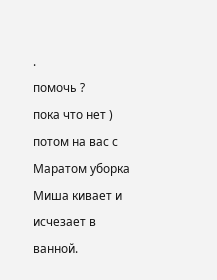.
помочь ?
пока что нет ) потом на вас с Маратом уборка
Миша кивает и исчезает в ванной.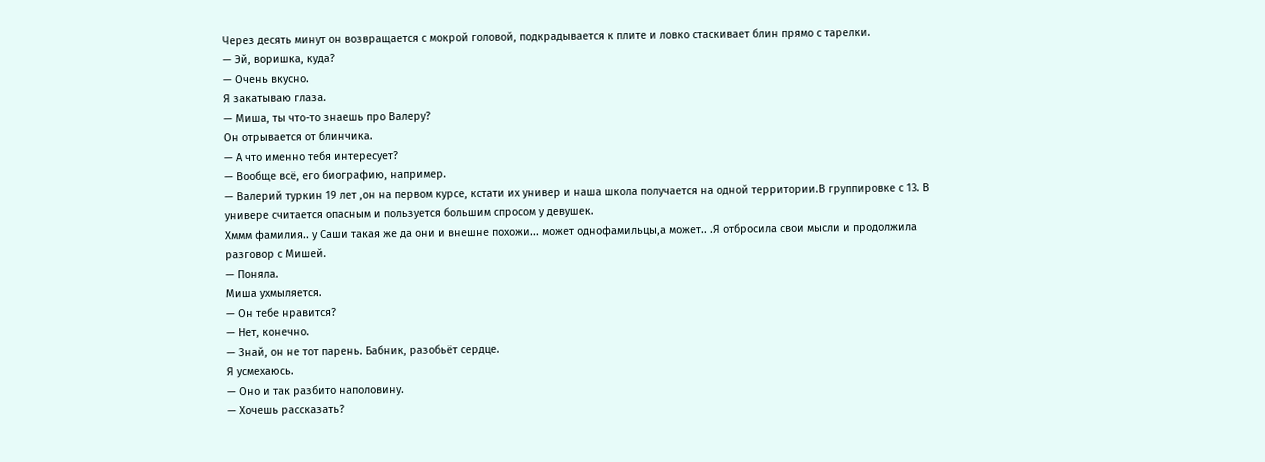Через десять минут он возвращается с мокрой головой, подкрадывается к плите и ловко стаскивает блин прямо с тарелки.
— Эй, воришка, куда?
— Очень вкусно.
Я закатываю глаза.
— Миша, ты что-то знаешь про Валеру?
Он отрывается от блинчика.
— А что именно тебя интересует?
— Вообще всё, его биографию, например.
— Валерий туркин 19 лет ,он на первом курсе, кстати их универ и наша школа получается на одной территории.В группировке с 13. В универе считается опасным и пользуется большим спросом у девушек.
Хммм фамилия.. у Саши такая же да они и внешне похожи... может однофамильцы,а может.. .Я отбросила свои мысли и продолжила разговор с Мишей.
— Поняла.
Миша ухмыляется.
— Он тебе нравится?
— Нет, конечно.
— Знай, он не тот парень. Бабник, разобьёт сердце.
Я усмехаюсь.
— Оно и так разбито наполовину.
— Хочешь рассказать?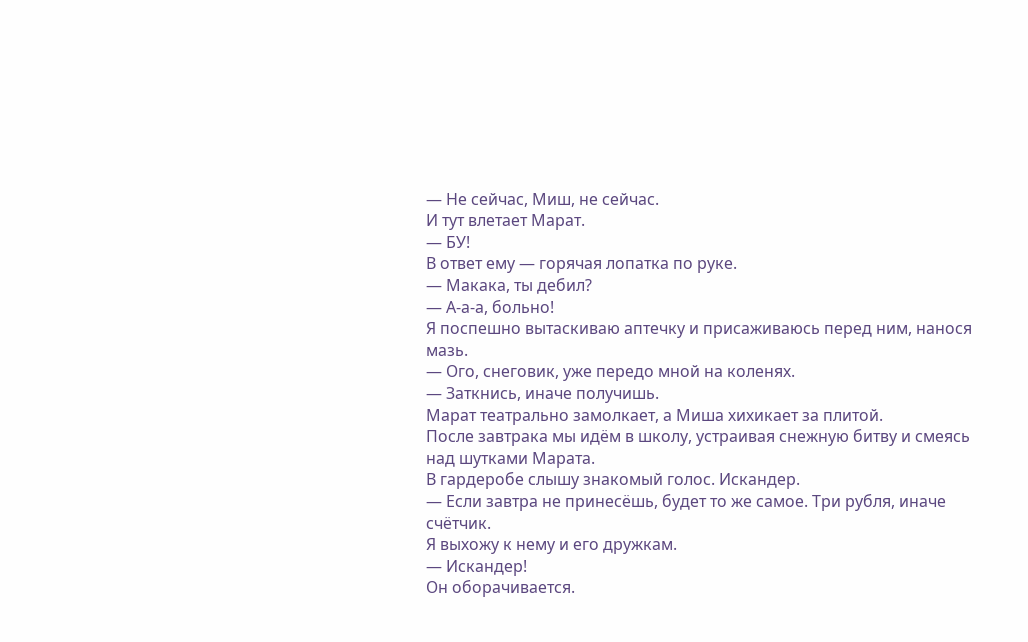— Не сейчас, Миш, не сейчас.
И тут влетает Марат.
— БУ!
В ответ ему — горячая лопатка по руке.
— Макака, ты дебил?
— А-а-а, больно!
Я поспешно вытаскиваю аптечку и присаживаюсь перед ним, нанося мазь.
— Ого, снеговик, уже передо мной на коленях.
— Заткнись, иначе получишь.
Марат театрально замолкает, а Миша хихикает за плитой.
После завтрака мы идём в школу, устраивая снежную битву и смеясь над шутками Марата.
В гардеробе слышу знакомый голос. Искандер.
— Если завтра не принесёшь, будет то же самое. Три рубля, иначе счётчик.
Я выхожу к нему и его дружкам.
— Искандер!
Он оборачивается.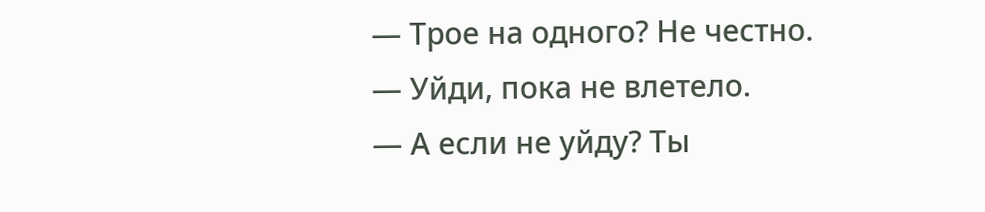— Трое на одного? Не честно.
— Уйди, пока не влетело.
— А если не уйду? Ты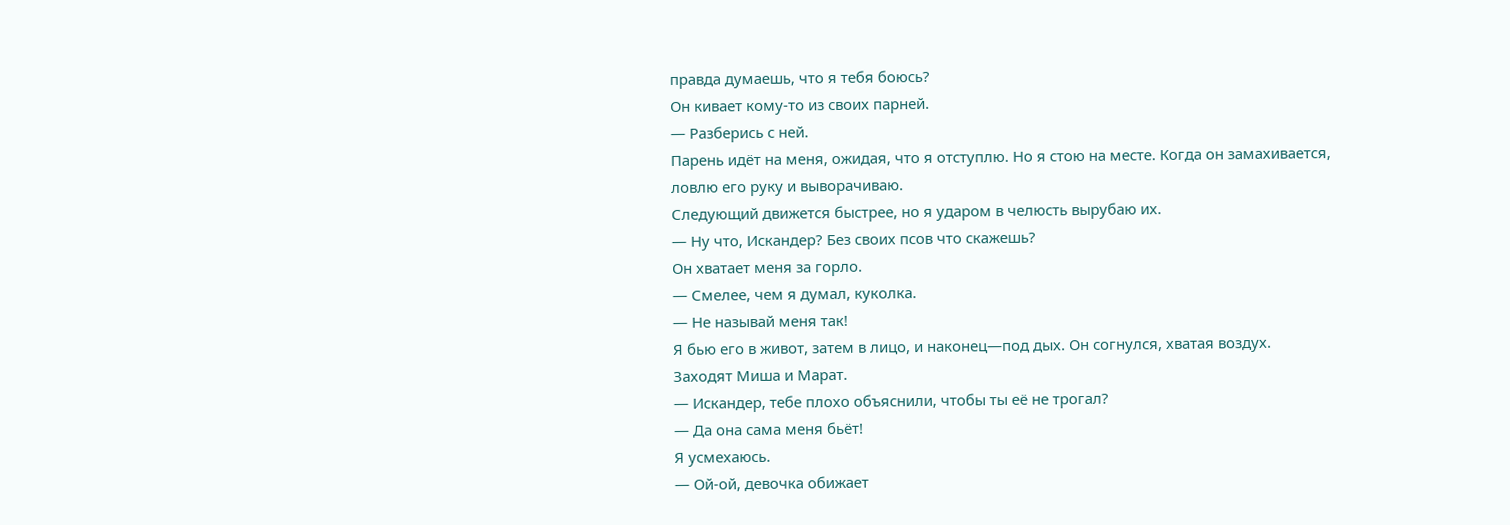правда думаешь, что я тебя боюсь?
Он кивает кому-то из своих парней.
— Разберись с ней.
Парень идёт на меня, ожидая, что я отступлю. Но я стою на месте. Когда он замахивается, ловлю его руку и выворачиваю.
Следующий движется быстрее, но я ударом в челюсть вырубаю их.
— Ну что, Искандер? Без своих псов что скажешь?
Он хватает меня за горло.
— Смелее, чем я думал, куколка.
— Не называй меня так!
Я бью его в живот, затем в лицо, и наконец—под дых. Он согнулся, хватая воздух.
Заходят Миша и Марат.
— Искандер, тебе плохо объяснили, чтобы ты её не трогал?
— Да она сама меня бьёт!
Я усмехаюсь.
— Ой-ой, девочка обижает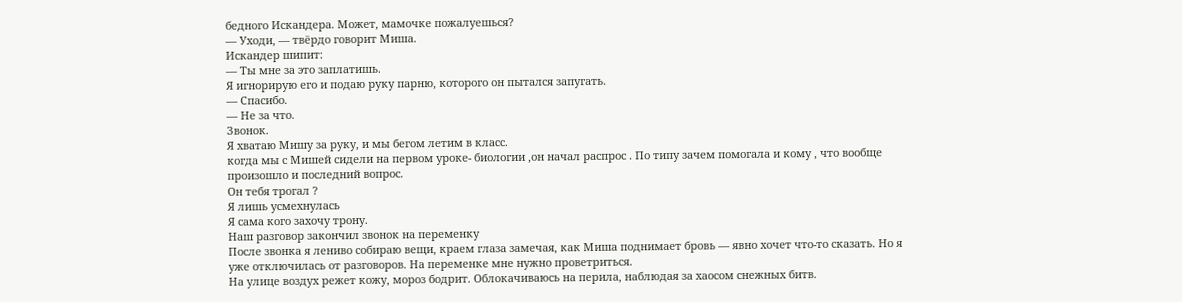бедного Искандера. Может, мамочке пожалуешься?
— Уходи, — твёрдо говорит Миша.
Искандер шипит:
— Ты мне за это заплатишь.
Я игнорирую его и подаю руку парню, которого он пытался запугать.
— Спасибо.
— Не за что.
Звонок.
Я хватаю Мишу за руку, и мы бегом летим в класс.
когда мы с Мишей сидели на первом уроке- биологии ,он начал распрос . По типу зачем помогала и кому , что вообще произошло и последний вопрос.
Он тебя трогал ?
Я лишь усмехнулась
Я сама кого захочу трону.
Наш разговор закончил звонок на переменку
После звонка я лениво собираю вещи, краем глаза замечая, как Миша поднимает бровь — явно хочет что-то сказать. Но я уже отключилась от разговоров. На переменке мне нужно проветриться.
На улице воздух режет кожу, мороз бодрит. Облокачиваюсь на перила, наблюдая за хаосом снежных битв.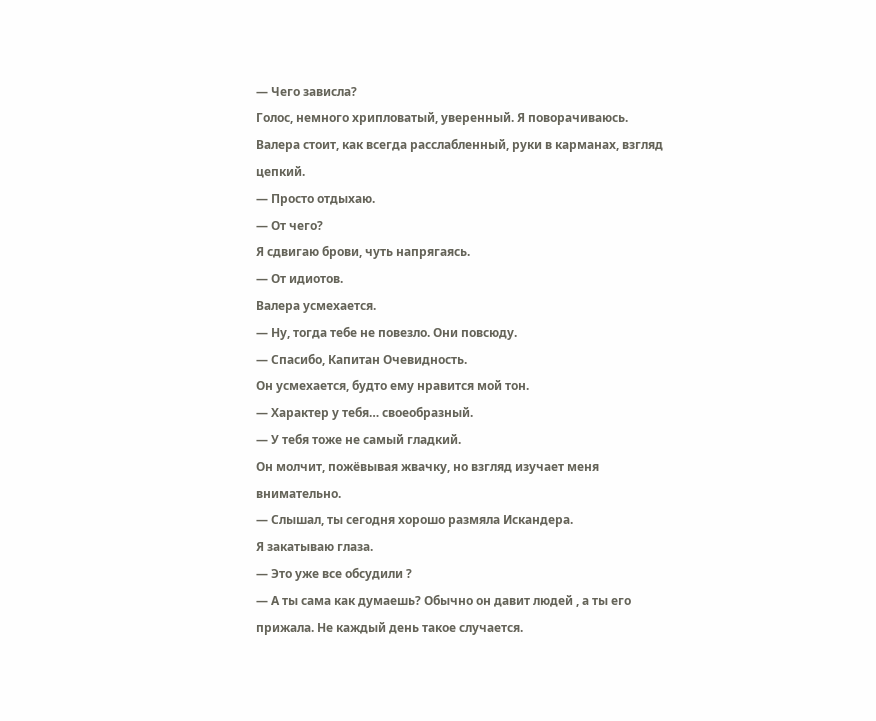— Чего зависла?
Голос, немного хрипловатый, уверенный. Я поворачиваюсь. Валера стоит, как всегда расслабленный, руки в карманах, взгляд цепкий.
— Просто отдыхаю.
— От чего?
Я сдвигаю брови, чуть напрягаясь.
— От идиотов.
Валера усмехается.
— Ну, тогда тебе не повезло. Они повсюду.
— Спасибо, Капитан Очевидность.
Он усмехается, будто ему нравится мой тон.
— Характер у тебя… своеобразный.
— У тебя тоже не самый гладкий.
Он молчит, пожёвывая жвачку, но взгляд изучает меня внимательно.
— Слышал, ты сегодня хорошо размяла Искандера.
Я закатываю глаза.
— Это уже все обсудили ?
— А ты сама как думаешь? Обычно он давит людей , а ты его прижала. Не каждый день такое случается.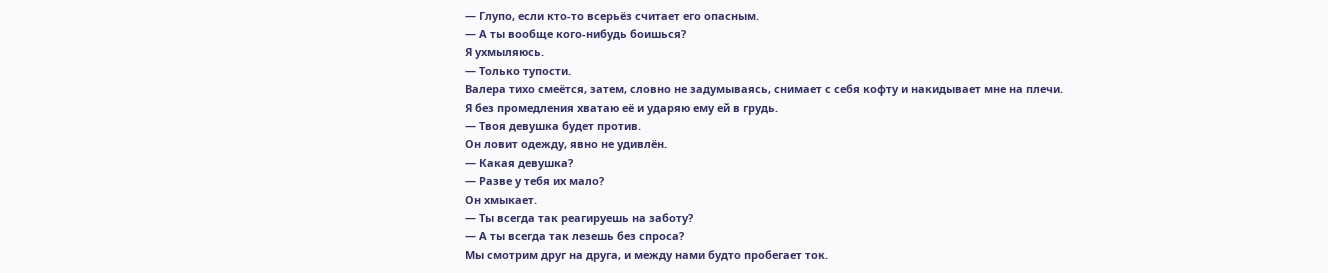— Глупо, если кто-то всерьёз считает его опасным.
— А ты вообще кого-нибудь боишься?
Я ухмыляюсь.
— Только тупости.
Валера тихо смеётся, затем, словно не задумываясь, снимает с себя кофту и накидывает мне на плечи.
Я без промедления хватаю её и ударяю ему ей в грудь.
— Твоя девушка будет против.
Он ловит одежду, явно не удивлён.
— Какая девушка?
— Разве у тебя их мало?
Он хмыкает.
— Ты всегда так реагируешь на заботу?
— А ты всегда так лезешь без спроса?
Мы смотрим друг на друга, и между нами будто пробегает ток.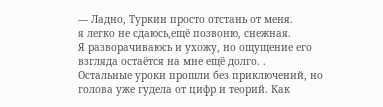— Ладно, Туркин просто отстань от меня.
я легко не сдаюсь,ещё позвоню, снежная.
Я разворачиваюсь и ухожу, но ощущение его взгляда остаётся на мне ещё долго. .
Остальные уроки прошли без приключений, но голова уже гудела от цифр и теорий. Как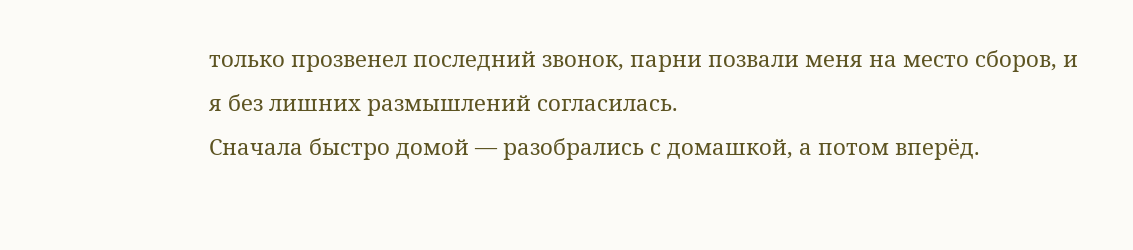только прозвенел последний звонок, парни позвали меня на место сборов, и я без лишних размышлений согласилась.
Сначала быстро домой — разобрались с домашкой, а потом вперёд.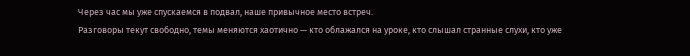Через час мы уже спускаемся в подвал, наше привычное место встреч.
Разговоры текут свободно, темы меняются хаотично — кто облажался на уроке, кто слышал странные слухи, кто уже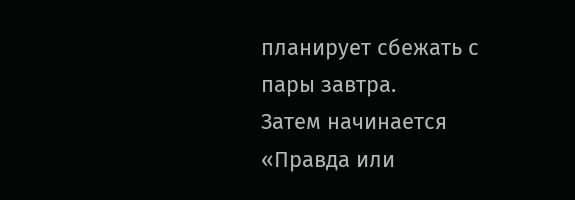планирует сбежать с пары завтра.
Затем начинается «Правда или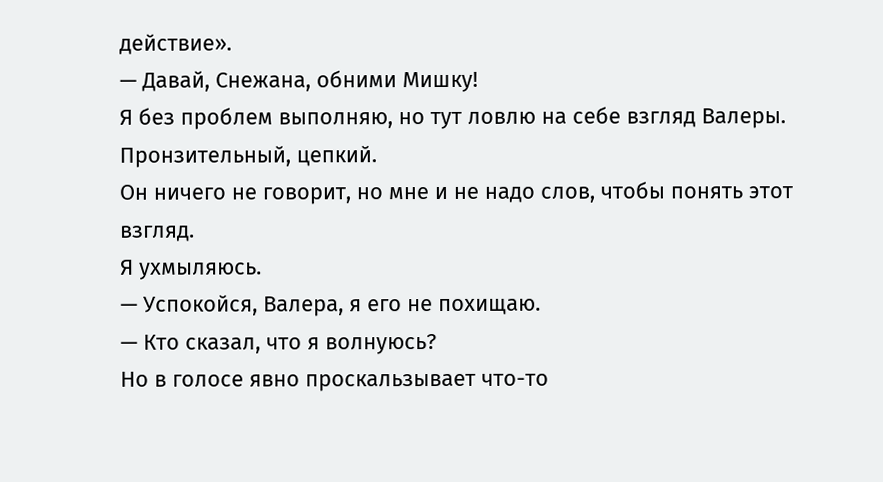действие».
— Давай, Снежана, обними Мишку!
Я без проблем выполняю, но тут ловлю на себе взгляд Валеры. Пронзительный, цепкий.
Он ничего не говорит, но мне и не надо слов, чтобы понять этот взгляд.
Я ухмыляюсь.
— Успокойся, Валера, я его не похищаю.
— Кто сказал, что я волнуюсь?
Но в голосе явно проскальзывает что-то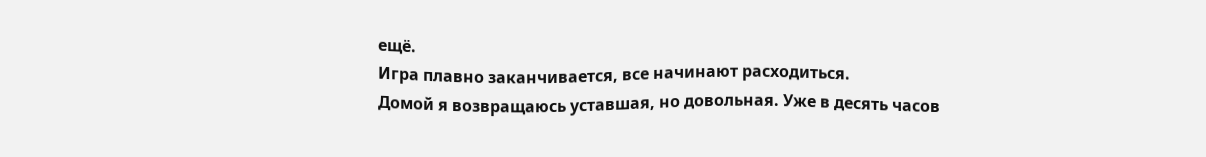ещё.
Игра плавно заканчивается, все начинают расходиться.
Домой я возвращаюсь уставшая, но довольная. Уже в десять часов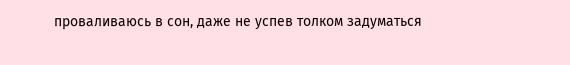проваливаюсь в сон, даже не успев толком задуматься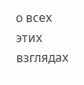о всех этих взглядах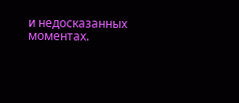и недосказанных моментах.